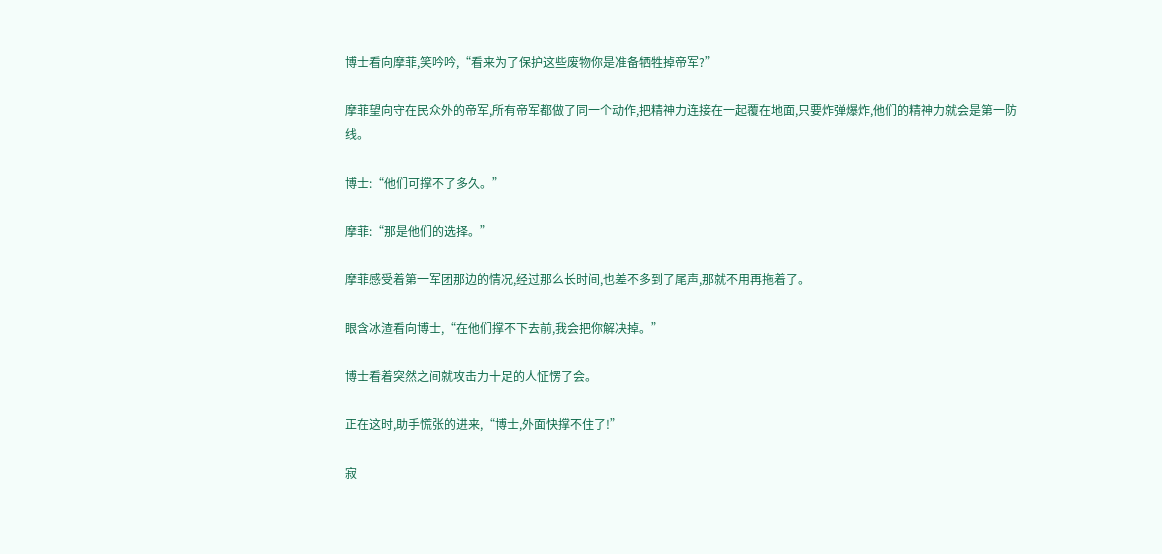博士看向摩菲,笑吟吟,“看来为了保护这些废物你是准备牺牲掉帝军?”

摩菲望向守在民众外的帝军,所有帝军都做了同一个动作,把精神力连接在一起覆在地面,只要炸弹爆炸,他们的精神力就会是第一防线。

博士:“他们可撑不了多久。”

摩菲:“那是他们的选择。”

摩菲感受着第一军团那边的情况,经过那么长时间,也差不多到了尾声,那就不用再拖着了。

眼含冰渣看向博士,“在他们撑不下去前,我会把你解决掉。”

博士看着突然之间就攻击力十足的人怔愣了会。

正在这时,助手慌张的进来,“博士,外面快撑不住了!”

寂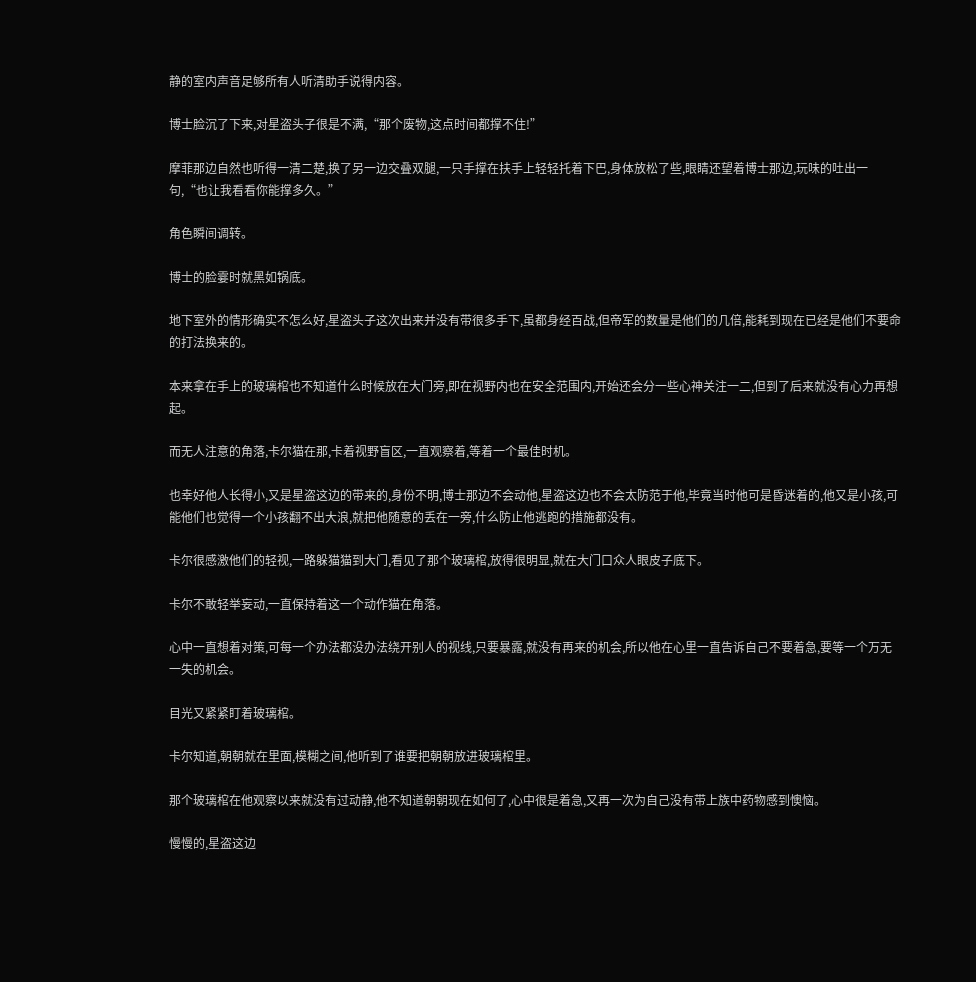静的室内声音足够所有人听清助手说得内容。

博士脸沉了下来,对星盗头子很是不满,“那个废物,这点时间都撑不住!”

摩菲那边自然也听得一清二楚,换了另一边交叠双腿,一只手撑在扶手上轻轻托着下巴,身体放松了些,眼睛还望着博士那边,玩味的吐出一句,“也让我看看你能撑多久。”

角色瞬间调转。

博士的脸霎时就黑如锅底。

地下室外的情形确实不怎么好,星盗头子这次出来并没有带很多手下,虽都身经百战,但帝军的数量是他们的几倍,能耗到现在已经是他们不要命的打法换来的。

本来拿在手上的玻璃棺也不知道什么时候放在大门旁,即在视野内也在安全范围内,开始还会分一些心神关注一二,但到了后来就没有心力再想起。

而无人注意的角落,卡尔猫在那,卡着视野盲区,一直观察着,等着一个最佳时机。

也幸好他人长得小,又是星盗这边的带来的,身份不明,博士那边不会动他,星盗这边也不会太防范于他,毕竟当时他可是昏迷着的,他又是小孩,可能他们也觉得一个小孩翻不出大浪,就把他随意的丢在一旁,什么防止他逃跑的措施都没有。

卡尔很感激他们的轻视,一路躲猫猫到大门,看见了那个玻璃棺,放得很明显,就在大门口众人眼皮子底下。

卡尔不敢轻举妄动,一直保持着这一个动作猫在角落。

心中一直想着对策,可每一个办法都没办法绕开别人的视线,只要暴露,就没有再来的机会,所以他在心里一直告诉自己不要着急,要等一个万无一失的机会。

目光又紧紧盯着玻璃棺。

卡尔知道,朝朝就在里面,模糊之间,他听到了谁要把朝朝放进玻璃棺里。

那个玻璃棺在他观察以来就没有过动静,他不知道朝朝现在如何了,心中很是着急,又再一次为自己没有带上族中药物感到懊恼。

慢慢的,星盗这边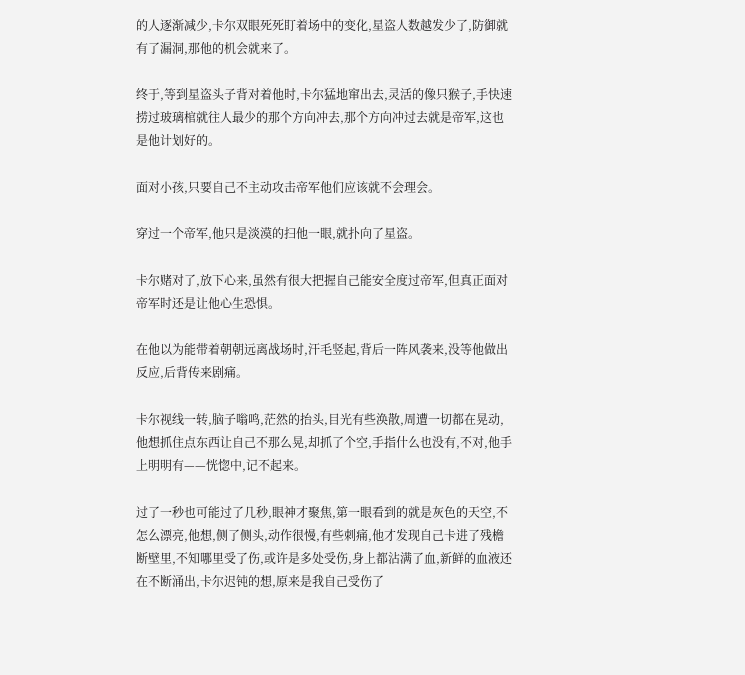的人逐渐减少,卡尔双眼死死盯着场中的变化,星盗人数越发少了,防御就有了漏洞,那他的机会就来了。

终于,等到星盗头子背对着他时,卡尔猛地窜出去,灵活的像只猴子,手快速捞过玻璃棺就往人最少的那个方向冲去,那个方向冲过去就是帝军,这也是他计划好的。

面对小孩,只要自己不主动攻击帝军他们应该就不会理会。

穿过一个帝军,他只是淡漠的扫他一眼,就扑向了星盗。

卡尔赌对了,放下心来,虽然有很大把握自己能安全度过帝军,但真正面对帝军时还是让他心生恐惧。

在他以为能带着朝朝远离战场时,汗毛竖起,背后一阵风袭来,没等他做出反应,后背传来剧痛。

卡尔视线一转,脑子嗡鸣,茫然的抬头,目光有些涣散,周遭一切都在晃动,他想抓住点东西让自己不那么晃,却抓了个空,手指什么也没有,不对,他手上明明有——恍惚中,记不起来。

过了一秒也可能过了几秒,眼神才聚焦,第一眼看到的就是灰色的天空,不怎么漂亮,他想,侧了侧头,动作很慢,有些刺痛,他才发现自己卡进了残檐断壁里,不知哪里受了伤,或许是多处受伤,身上都沾满了血,新鲜的血液还在不断涌出,卡尔迟钝的想,原来是我自己受伤了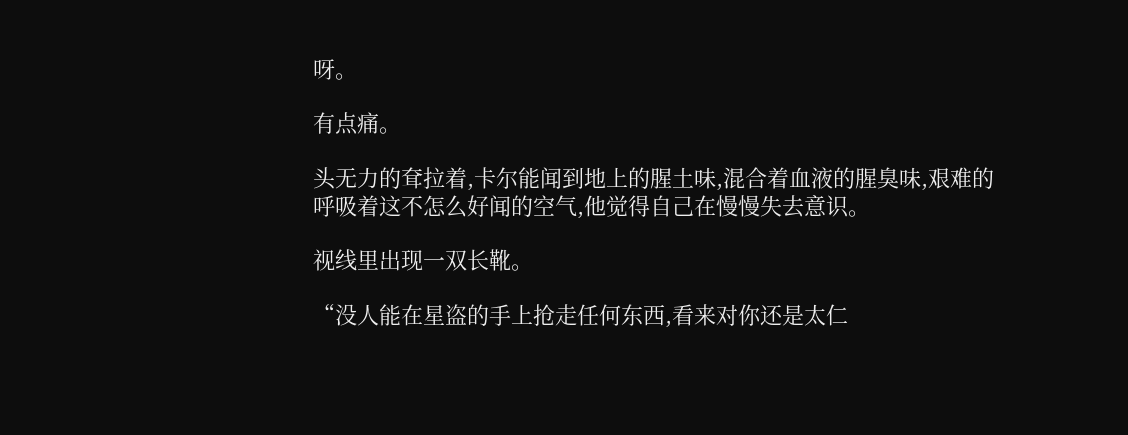呀。

有点痛。

头无力的耷拉着,卡尔能闻到地上的腥土味,混合着血液的腥臭味,艰难的呼吸着这不怎么好闻的空气,他觉得自己在慢慢失去意识。

视线里出现一双长靴。

“没人能在星盗的手上抢走任何东西,看来对你还是太仁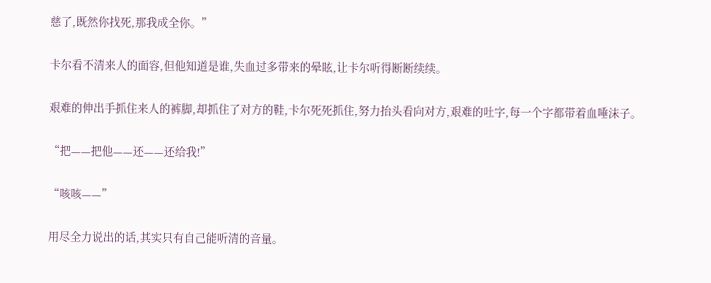慈了,既然你找死,那我成全你。”

卡尔看不清来人的面容,但他知道是谁,失血过多带来的晕眩,让卡尔听得断断续续。

艰难的伸出手抓住来人的裤脚,却抓住了对方的鞋,卡尔死死抓住,努力抬头看向对方,艰难的吐字,每一个字都带着血唾沫子。

“把——把他——还——还给我!”

“咳咳——”

用尽全力说出的话,其实只有自己能听清的音量。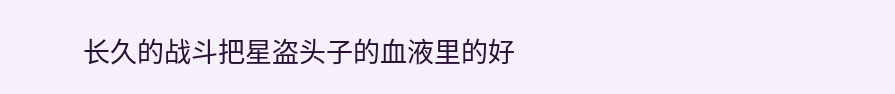长久的战斗把星盗头子的血液里的好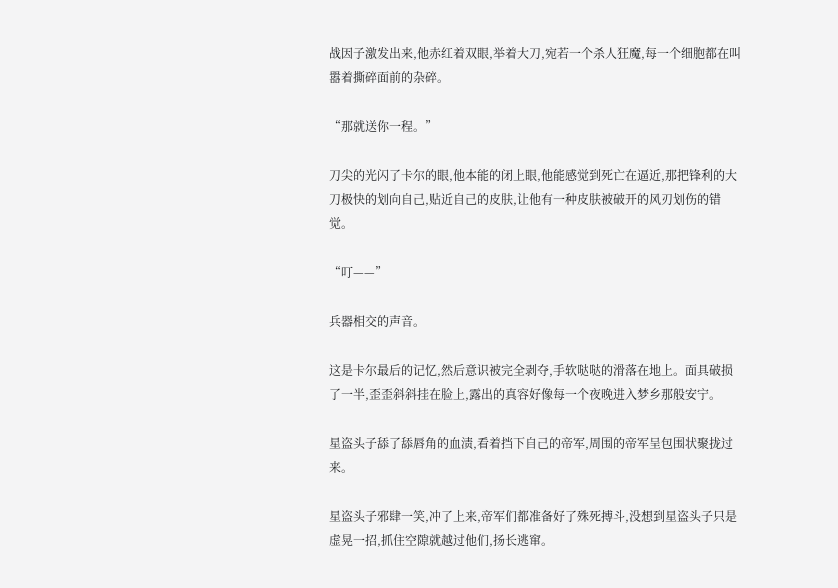战因子激发出来,他赤红着双眼,举着大刀,宛若一个杀人狂魔,每一个细胞都在叫嚣着撕碎面前的杂碎。

“那就送你一程。”

刀尖的光闪了卡尔的眼,他本能的闭上眼,他能感觉到死亡在逼近,那把锋利的大刀极快的划向自己,贴近自己的皮肤,让他有一种皮肤被破开的风刃划伤的错觉。

“叮——”

兵器相交的声音。

这是卡尔最后的记忆,然后意识被完全剥夺,手软哒哒的滑落在地上。面具破损了一半,歪歪斜斜挂在脸上,露出的真容好像每一个夜晚进入梦乡那般安宁。

星盗头子舔了舔唇角的血渍,看着挡下自己的帝军,周围的帝军呈包围状聚拢过来。

星盗头子邪肆一笑,冲了上来,帝军们都准备好了殊死搏斗,没想到星盗头子只是虚晃一招,抓住空隙就越过他们,扬长逃窜。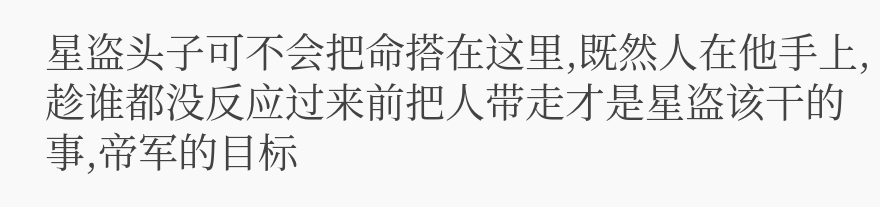星盗头子可不会把命搭在这里,既然人在他手上,趁谁都没反应过来前把人带走才是星盗该干的事,帝军的目标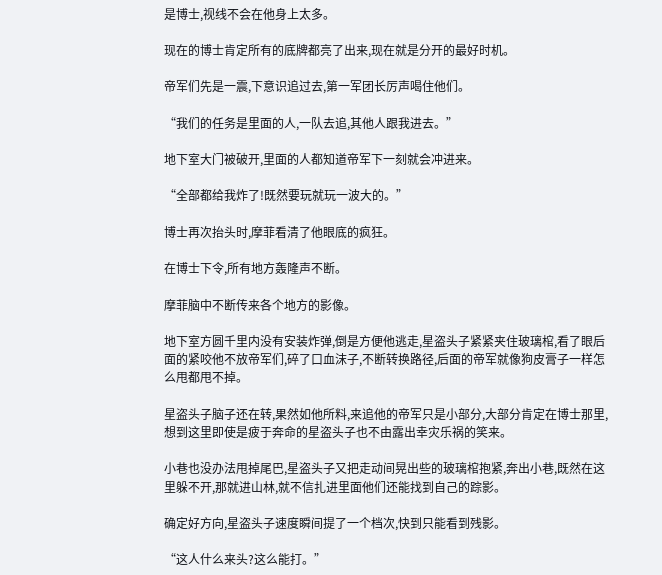是博士,视线不会在他身上太多。

现在的博士肯定所有的底牌都亮了出来,现在就是分开的最好时机。

帝军们先是一震,下意识追过去,第一军团长厉声喝住他们。

“我们的任务是里面的人,一队去追,其他人跟我进去。”

地下室大门被破开,里面的人都知道帝军下一刻就会冲进来。

“全部都给我炸了!既然要玩就玩一波大的。”

博士再次抬头时,摩菲看清了他眼底的疯狂。

在博士下令,所有地方轰隆声不断。

摩菲脑中不断传来各个地方的影像。

地下室方圆千里内没有安装炸弹,倒是方便他逃走,星盗头子紧紧夹住玻璃棺,看了眼后面的紧咬他不放帝军们,碎了口血沫子,不断转换路径,后面的帝军就像狗皮膏子一样怎么甩都甩不掉。

星盗头子脑子还在转,果然如他所料,来追他的帝军只是小部分,大部分肯定在博士那里,想到这里即使是疲于奔命的星盗头子也不由露出幸灾乐祸的笑来。

小巷也没办法甩掉尾巴,星盗头子又把走动间晃出些的玻璃棺抱紧,奔出小巷,既然在这里躲不开,那就进山林,就不信扎进里面他们还能找到自己的踪影。

确定好方向,星盗头子速度瞬间提了一个档次,快到只能看到残影。

“这人什么来头?这么能打。”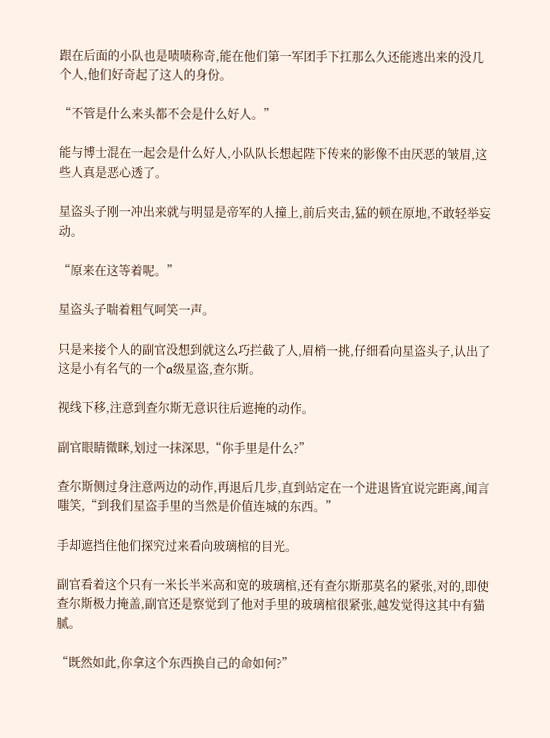跟在后面的小队也是啧啧称奇,能在他们第一军团手下扛那么久还能逃出来的没几个人,他们好奇起了这人的身份。

“不管是什么来头都不会是什么好人。”

能与博士混在一起会是什么好人,小队队长想起陛下传来的影像不由厌恶的皱眉,这些人真是恶心透了。

星盗头子刚一冲出来就与明显是帝军的人撞上,前后夹击,猛的顿在原地,不敢轻举妄动。

“原来在这等着呢。”

星盗头子喘着粗气呵笑一声。

只是来接个人的副官没想到就这么巧拦截了人,眉梢一挑,仔细看向星盗头子,认出了这是小有名气的一个a级星盗,查尔斯。

视线下移,注意到查尔斯无意识往后遮掩的动作。

副官眼睛微眯,划过一抹深思,“你手里是什么?”

查尔斯侧过身注意两边的动作,再退后几步,直到站定在一个进退皆宜说完距离,闻言嗤笑,“到我们星盗手里的当然是价值连城的东西。”

手却遮挡住他们探究过来看向玻璃棺的目光。

副官看着这个只有一米长半米高和宽的玻璃棺,还有查尔斯那莫名的紧张,对的,即使查尔斯极力掩盖,副官还是察觉到了他对手里的玻璃棺很紧张,越发觉得这其中有猫腻。

“既然如此,你拿这个东西换自己的命如何?”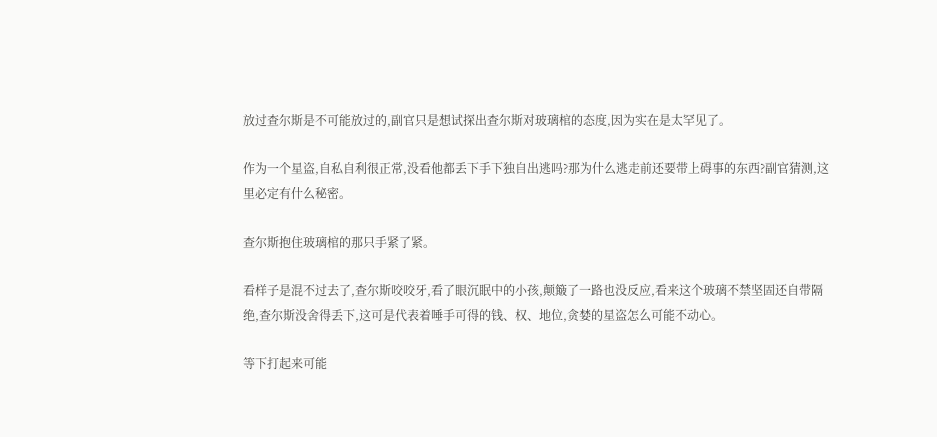放过查尔斯是不可能放过的,副官只是想试探出查尔斯对玻璃棺的态度,因为实在是太罕见了。

作为一个星盗,自私自利很正常,没看他都丢下手下独自出逃吗?那为什么逃走前还要带上碍事的东西?副官猜测,这里必定有什么秘密。

查尔斯抱住玻璃棺的那只手紧了紧。

看样子是混不过去了,查尔斯咬咬牙,看了眼沉眠中的小孩,颠簸了一路也没反应,看来这个玻璃不禁坚固还自带隔绝,查尔斯没舍得丢下,这可是代表着唾手可得的钱、权、地位,贪婪的星盗怎么可能不动心。

等下打起来可能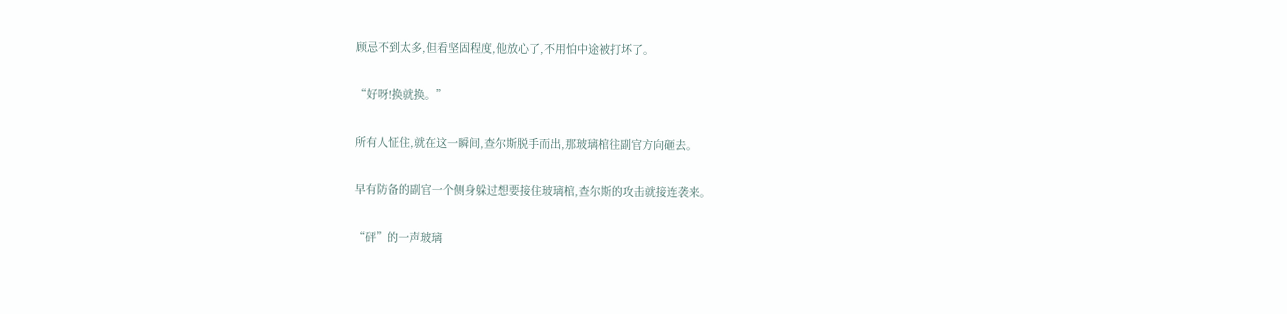顾忌不到太多,但看坚固程度,他放心了,不用怕中途被打坏了。

“好呀!换就换。”

所有人怔住,就在这一瞬间,查尔斯脱手而出,那玻璃棺往副官方向砸去。

早有防备的副官一个侧身躲过想要接住玻璃棺,查尔斯的攻击就接连袭来。

“砰”的一声玻璃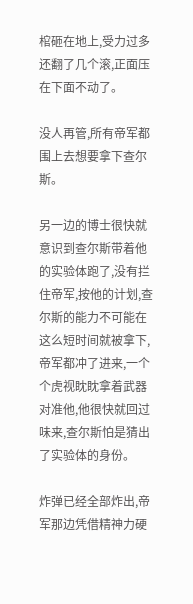棺砸在地上,受力过多还翻了几个滚,正面压在下面不动了。

没人再管,所有帝军都围上去想要拿下查尔斯。

另一边的博士很快就意识到查尔斯带着他的实验体跑了,没有拦住帝军,按他的计划,查尔斯的能力不可能在这么短时间就被拿下,帝军都冲了进来,一个个虎视眈眈拿着武器对准他,他很快就回过味来,查尔斯怕是猜出了实验体的身份。

炸弹已经全部炸出,帝军那边凭借精神力硬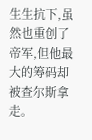生生抗下,虽然也重创了帝军,但他最大的筹码却被查尔斯拿走。